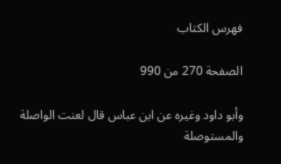فهرس الكتاب

الصفحة 270 من 990

وأبو داود وغيره عن ابن عباس قال لعنت الواصلة والمستوصلة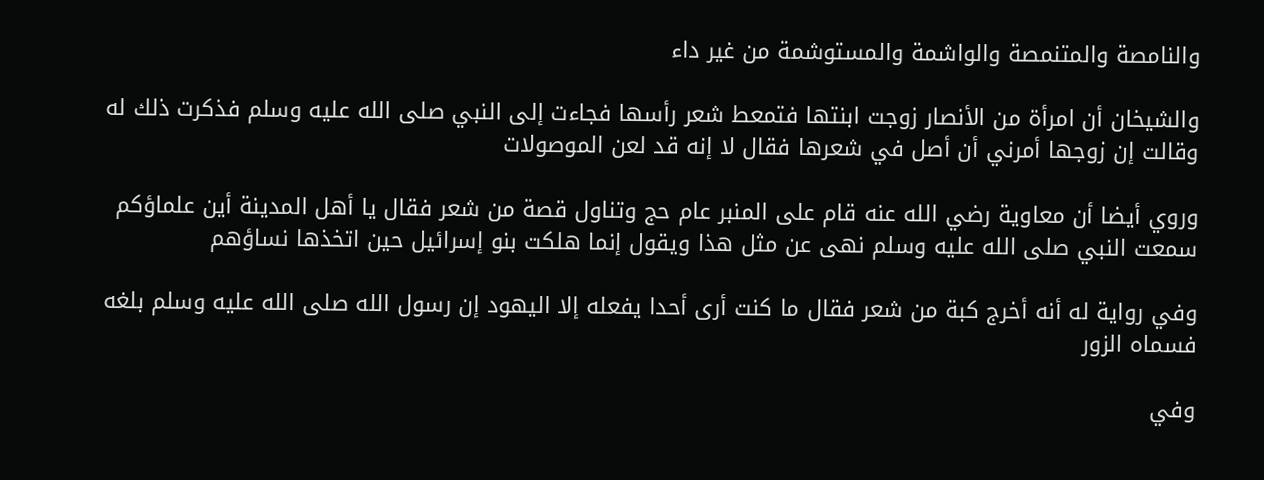والنامصة والمتنمصة والواشمة والمستوشمة من غير داء

والشيخان أن امرأة من الأنصار زوجت ابنتها فتمعط شعر رأسها فجاءت إلى النبي صلى الله عليه وسلم فذكرت ذلك له وقالت إن زوجها أمرني أن أصل في شعرها فقال لا إنه قد لعن الموصولات

وروي أيضا أن معاوية رضي الله عنه قام على المنبر عام حج وتناول قصة من شعر فقال يا أهل المدينة أين علماؤكم سمعت النبي صلى الله عليه وسلم نهى عن مثل هذا ويقول إنما هلكت بنو إسرائيل حين اتخذها نساؤهم

وفي رواية له أنه أخرج كبة من شعر فقال ما كنت أرى أحدا يفعله إلا اليهود إن رسول الله صلى الله عليه وسلم بلغه فسماه الزور

وفي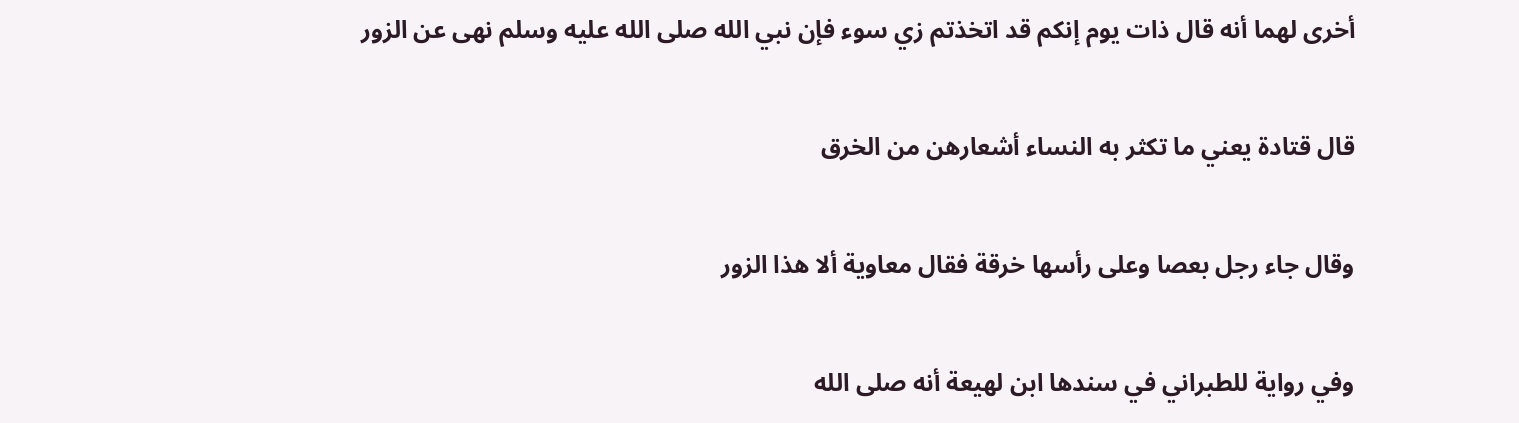أخرى لهما أنه قال ذات يوم إنكم قد اتخذتم زي سوء فإن نبي الله صلى الله عليه وسلم نهى عن الزور

قال قتادة يعني ما تكثر به النساء أشعارهن من الخرق

وقال جاء رجل بعصا وعلى رأسها خرقة فقال معاوية ألا هذا الزور

وفي رواية للطبراني في سندها ابن لهيعة أنه صلى الله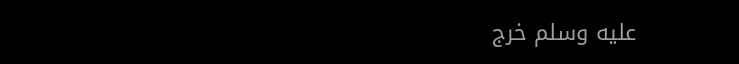عليه وسلم خرج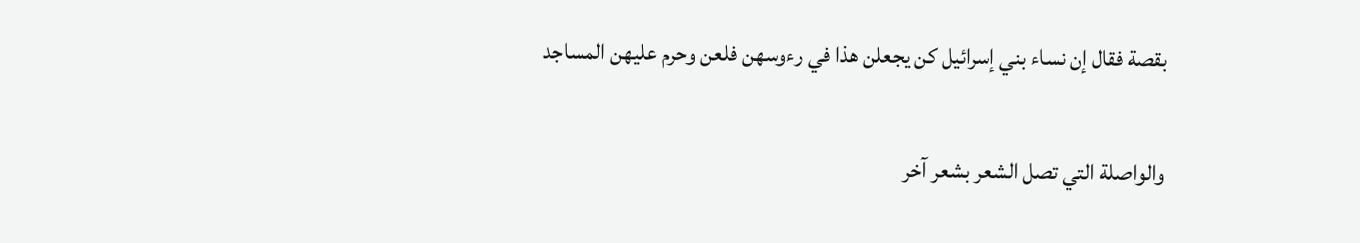بقصة فقال إن نساء بني إسرائيل كن يجعلن هذا في رءوسهن فلعن وحرم عليهن المساجد

والواصلة التي تصل الشعر بشعر آخر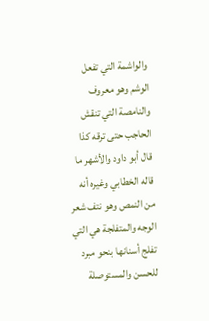والواشمة التي تفعل الوشم وهو معروف والنامصة التي تنقش الحاجب حتى ترقه كذا قال أبو داود والأشهر ما قاله الخطابي وغيره أنه من النمص وهو نتف شعر الوجه والمتفلجة هي التي تفلج أسنانها بنحو مبرد للحسن والمستوصلة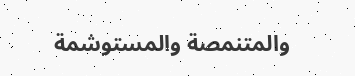والمتنمصة والمستوشمة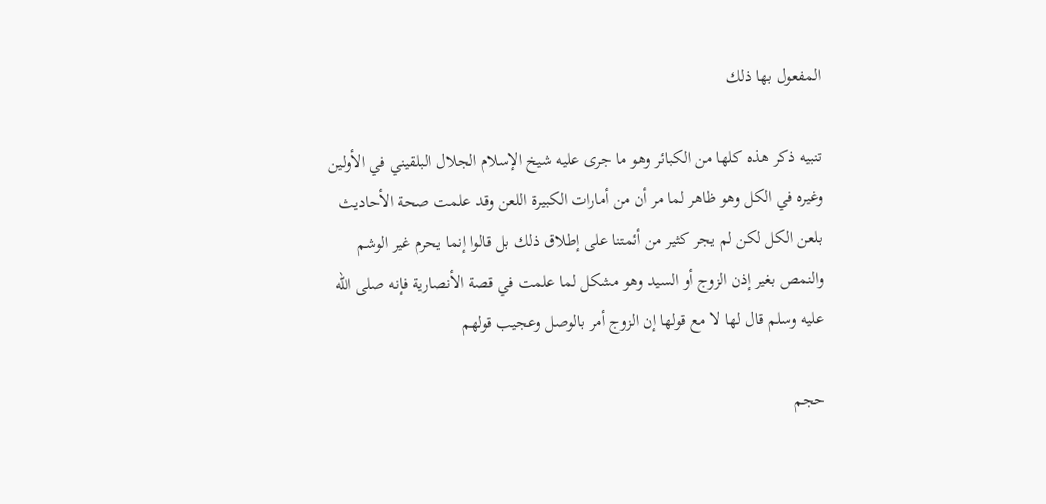المفعول بها ذلك

تنبيه ذكر هذه كلها من الكبائر وهو ما جرى عليه شيخ الإسلام الجلال البلقيني في الأولين وغيره في الكل وهو ظاهر لما مر أن من أمارات الكبيرة اللعن وقد علمت صحة الأحاديث بلعن الكل لكن لم يجر كثير من أئمتنا على إطلاق ذلك بل قالوا إنما يحرم غير الوشم والنمص بغير إذن الزوج أو السيد وهو مشكل لما علمت في قصة الأنصارية فإنه صلى الله عليه وسلم قال لها لا مع قولها إن الزوج أمر بالوصل وعجيب قولهم

حجم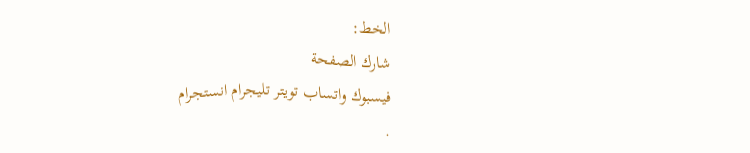الخط:
شارك الصفحة
فيسبوك واتساب تويتر تليجرام انستجرام
.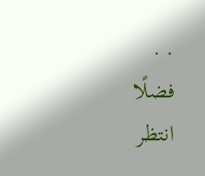. .
فضلًا انتظر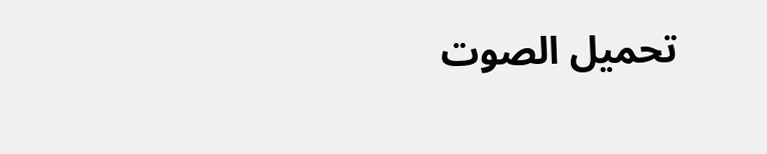تحميل الصوت